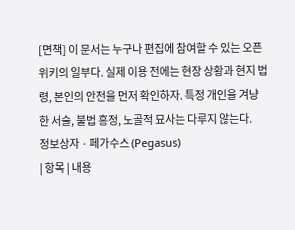[면책] 이 문서는 누구나 편집에 참여할 수 있는 오픈 위키의 일부다. 실제 이용 전에는 현장 상황과 현지 법령, 본인의 안전을 먼저 확인하자. 특정 개인을 겨냥한 서술, 불법 흥정, 노골적 묘사는 다루지 않는다.
정보상자 · 페가수스 (Pegasus)
| 항목 | 내용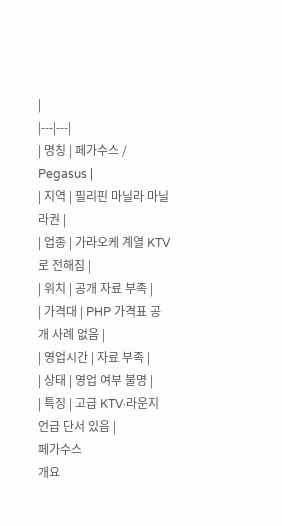|
|---|---|
| 명칭 | 페가수스 / Pegasus |
| 지역 | 필리핀 마닐라 마닐라권 |
| 업종 | 가라오케 계열 KTV로 전해짐 |
| 위치 | 공개 자료 부족 |
| 가격대 | PHP 가격표 공개 사례 없음 |
| 영업시간 | 자료 부족 |
| 상태 | 영업 여부 불명 |
| 특징 | 고급 KTV·라운지 언급 단서 있음 |
페가수스
개요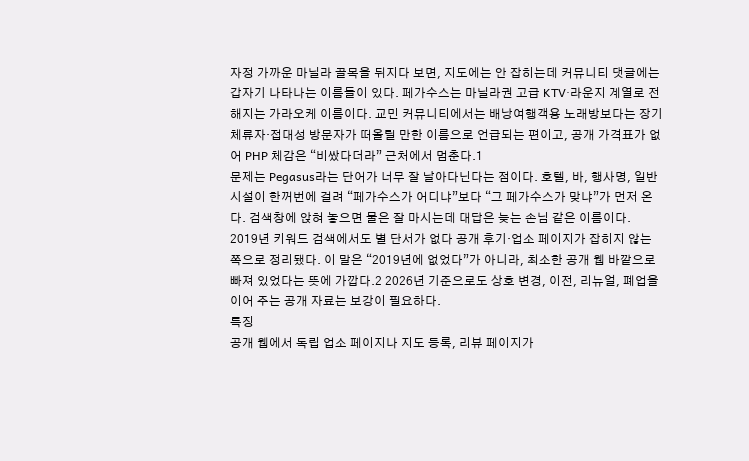자정 가까운 마닐라 골목을 뒤지다 보면, 지도에는 안 잡히는데 커뮤니티 댓글에는 갑자기 나타나는 이름들이 있다. 페가수스는 마닐라권 고급 KTV·라운지 계열로 전해지는 가라오케 이름이다. 교민 커뮤니티에서는 배낭여행객용 노래방보다는 장기 체류자·접대성 방문자가 떠올릴 만한 이름으로 언급되는 편이고, 공개 가격표가 없어 PHP 체감은 “비쌌다더라” 근처에서 멈춘다.1
문제는 Pegasus라는 단어가 너무 잘 날아다닌다는 점이다. 호텔, 바, 행사명, 일반 시설이 한꺼번에 걸려 “페가수스가 어디냐”보다 “그 페가수스가 맞냐”가 먼저 온다. 검색창에 앉혀 놓으면 물은 잘 마시는데 대답은 늦는 손님 같은 이름이다.
2019년 키워드 검색에서도 별 단서가 없다 공개 후기·업소 페이지가 잡히지 않는 쪽으로 정리됐다. 이 말은 “2019년에 없었다”가 아니라, 최소한 공개 웹 바깥으로 빠져 있었다는 뜻에 가깝다.2 2026년 기준으로도 상호 변경, 이전, 리뉴얼, 폐업을 이어 주는 공개 자료는 보강이 필요하다.
특징
공개 웹에서 독립 업소 페이지나 지도 등록, 리뷰 페이지가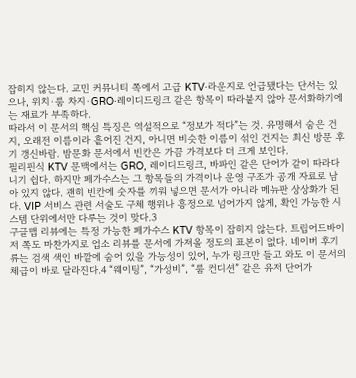잡히지 않는다. 교민 커뮤니티 쪽에서 고급 KTV·라운지로 언급됐다는 단서는 있으나, 위치·룸 차지·GRO·레이디드링크 같은 항목이 따라붙지 않아 문서화하기에는 재료가 부족하다.
따라서 이 문서의 핵심 특징은 역설적으로 “정보가 적다”는 것. 유명해서 숨은 건지, 오래전 이름이라 흩어진 건지, 아니면 비슷한 이름이 섞인 건지는 최신 방문 후기 갱신바람. 밤문화 문서에서 빈칸은 가끔 가격보다 더 크게 보인다.
필리핀식 KTV 문맥에서는 GRO, 레이디드링크, 바파인 같은 단어가 같이 따라다니기 쉽다. 하지만 페가수스는 그 항목들의 가격이나 운영 구조가 공개 자료로 남아 있지 않다. 괜히 빈칸에 숫자를 끼워 넣으면 문서가 아니라 메뉴판 상상화가 된다. VIP 서비스 관련 서술도 구체 행위나 흥정으로 넘어가지 않게, 확인 가능한 시스템 단위에서만 다루는 것이 맞다.3
구글맵 리뷰에는 특정 가능한 페가수스 KTV 항목이 잡히지 않는다. 트립어드바이저 쪽도 마찬가지로 업소 리뷰를 문서에 가져올 정도의 표본이 없다. 네이버 후기류는 검색 색인 바깥에 숨어 있을 가능성이 있어, 누가 링크만 들고 와도 이 문서의 체급이 바로 달라진다.4 “웨이팅”, “가성비”, “룸 컨디션” 같은 유저 단어가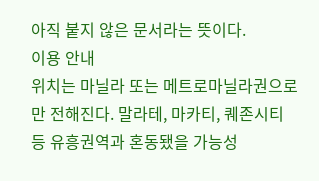아직 붙지 않은 문서라는 뜻이다.
이용 안내
위치는 마닐라 또는 메트로마닐라권으로만 전해진다. 말라테, 마카티, 퀘존시티 등 유흥권역과 혼동됐을 가능성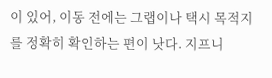이 있어, 이동 전에는 그랩이나 택시 목적지를 정확히 확인하는 편이 낫다. 지프니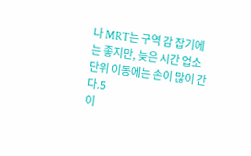나 MRT는 구역 감 잡기에는 좋지만, 늦은 시간 업소 단위 이동에는 손이 많이 간다.5
이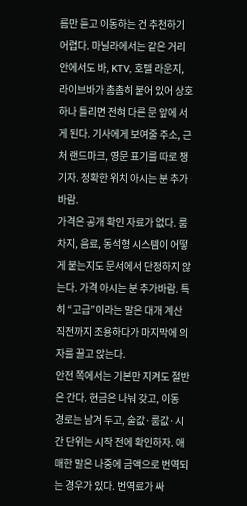름만 듣고 이동하는 건 추천하기 어렵다. 마닐라에서는 같은 거리 안에서도 바, KTV, 호텔 라운지, 라이브바가 촘촘히 붙어 있어 상호 하나 틀리면 전혀 다른 문 앞에 서게 된다. 기사에게 보여줄 주소, 근처 랜드마크, 영문 표기를 따로 챙기자. 정확한 위치 아시는 분 추가바람.
가격은 공개 확인 자료가 없다. 룸 차지, 음료, 동석형 시스템이 어떻게 붙는지도 문서에서 단정하지 않는다. 가격 아시는 분 추가바람. 특히 “고급”이라는 말은 대개 계산 직전까지 조용하다가 마지막에 의자를 끌고 앉는다.
안전 쪽에서는 기본만 지켜도 절반은 간다. 현금은 나눠 갖고, 이동 경로는 남겨 두고, 술값·룸값·시간 단위는 시작 전에 확인하자. 애매한 말은 나중에 금액으로 번역되는 경우가 있다. 번역료가 싸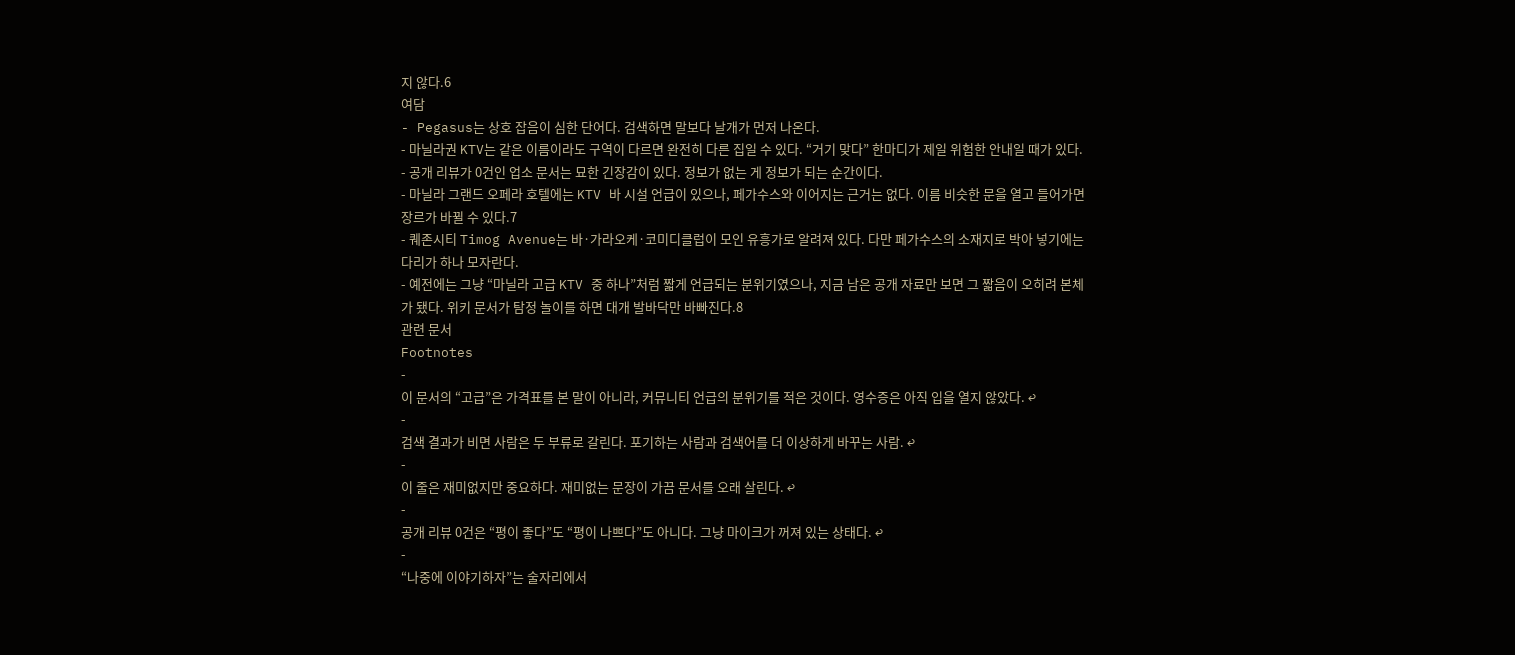지 않다.6
여담
- Pegasus는 상호 잡음이 심한 단어다. 검색하면 말보다 날개가 먼저 나온다.
- 마닐라권 KTV는 같은 이름이라도 구역이 다르면 완전히 다른 집일 수 있다. “거기 맞다” 한마디가 제일 위험한 안내일 때가 있다.
- 공개 리뷰가 0건인 업소 문서는 묘한 긴장감이 있다. 정보가 없는 게 정보가 되는 순간이다.
- 마닐라 그랜드 오페라 호텔에는 KTV 바 시설 언급이 있으나, 페가수스와 이어지는 근거는 없다. 이름 비슷한 문을 열고 들어가면 장르가 바뀔 수 있다.7
- 퀘존시티 Timog Avenue는 바·가라오케·코미디클럽이 모인 유흥가로 알려져 있다. 다만 페가수스의 소재지로 박아 넣기에는 다리가 하나 모자란다.
- 예전에는 그냥 “마닐라 고급 KTV 중 하나”처럼 짧게 언급되는 분위기였으나, 지금 남은 공개 자료만 보면 그 짧음이 오히려 본체가 됐다. 위키 문서가 탐정 놀이를 하면 대개 발바닥만 바빠진다.8
관련 문서
Footnotes
-
이 문서의 “고급”은 가격표를 본 말이 아니라, 커뮤니티 언급의 분위기를 적은 것이다. 영수증은 아직 입을 열지 않았다. ↩
-
검색 결과가 비면 사람은 두 부류로 갈린다. 포기하는 사람과 검색어를 더 이상하게 바꾸는 사람. ↩
-
이 줄은 재미없지만 중요하다. 재미없는 문장이 가끔 문서를 오래 살린다. ↩
-
공개 리뷰 0건은 “평이 좋다”도 “평이 나쁘다”도 아니다. 그냥 마이크가 꺼져 있는 상태다. ↩
-
“나중에 이야기하자”는 술자리에서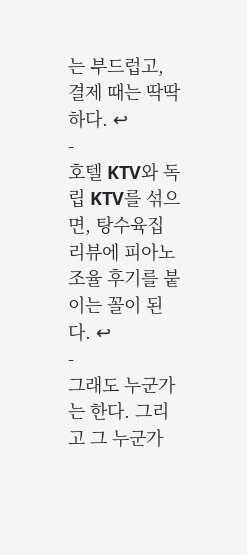는 부드럽고, 결제 때는 딱딱하다. ↩
-
호텔 KTV와 독립 KTV를 섞으면, 탕수육집 리뷰에 피아노 조율 후기를 붙이는 꼴이 된다. ↩
-
그래도 누군가는 한다. 그리고 그 누군가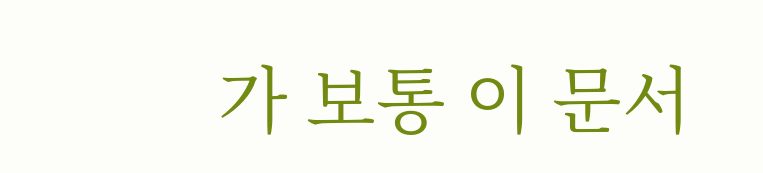가 보통 이 문서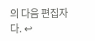의 다음 편집자다. ↩